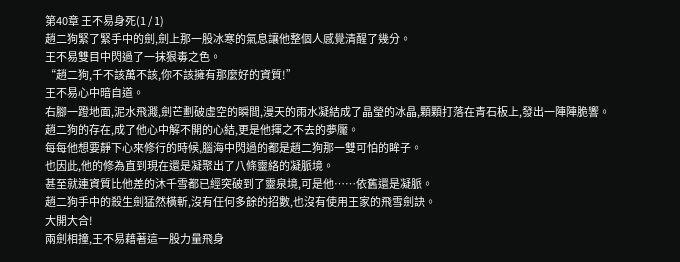第40章 王不易身死(1 / 1)
趙二狗緊了緊手中的劍,劍上那一股冰寒的氣息讓他整個人感覺清醒了幾分。
王不易雙目中閃過了一抹狠毒之色。
“趙二狗,千不該萬不該,你不該擁有那麼好的資質!”
王不易心中暗自道。
右腳一蹬地面,泥水飛濺,劍芒劃破虛空的瞬間,漫天的雨水凝結成了晶瑩的冰晶,顆顆打落在青石板上,發出一陣陣脆響。
趙二狗的存在,成了他心中解不開的心結,更是他揮之不去的夢魘。
每每他想要靜下心來修行的時候,腦海中閃過的都是趙二狗那一雙可怕的眸子。
也因此,他的修為直到現在還是凝聚出了八條靈絡的凝脈境。
甚至就連資質比他差的沐千雪都已經突破到了靈泉境,可是他……依舊還是凝脈。
趙二狗手中的殺生劍猛然橫斬,沒有任何多餘的招數,也沒有使用王家的飛雪劍訣。
大開大合!
兩劍相撞,王不易藉著這一股力量飛身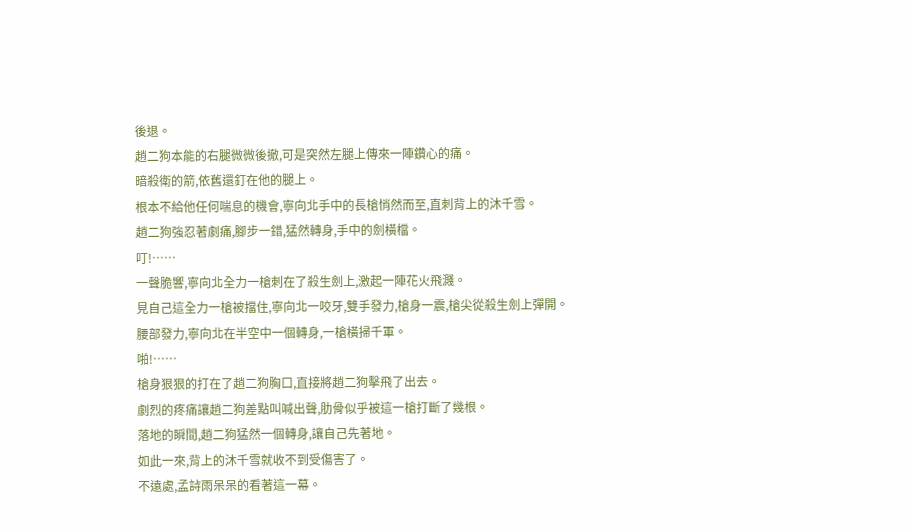後退。
趙二狗本能的右腿微微後撤,可是突然左腿上傳來一陣鑽心的痛。
暗殺衛的箭,依舊還釘在他的腿上。
根本不給他任何喘息的機會,寧向北手中的長槍悄然而至,直刺背上的沐千雪。
趙二狗強忍著劇痛,腳步一錯,猛然轉身,手中的劍橫檔。
叮!……
一聲脆響,寧向北全力一槍刺在了殺生劍上,激起一陣花火飛濺。
見自己這全力一槍被擋住,寧向北一咬牙,雙手發力,槍身一震,槍尖從殺生劍上彈開。
腰部發力,寧向北在半空中一個轉身,一槍橫掃千軍。
啪!……
槍身狠狠的打在了趙二狗胸口,直接將趙二狗擊飛了出去。
劇烈的疼痛讓趙二狗差點叫喊出聲,肋骨似乎被這一槍打斷了幾根。
落地的瞬間,趙二狗猛然一個轉身,讓自己先著地。
如此一來,背上的沐千雪就收不到受傷害了。
不遠處,孟詩雨呆呆的看著這一幕。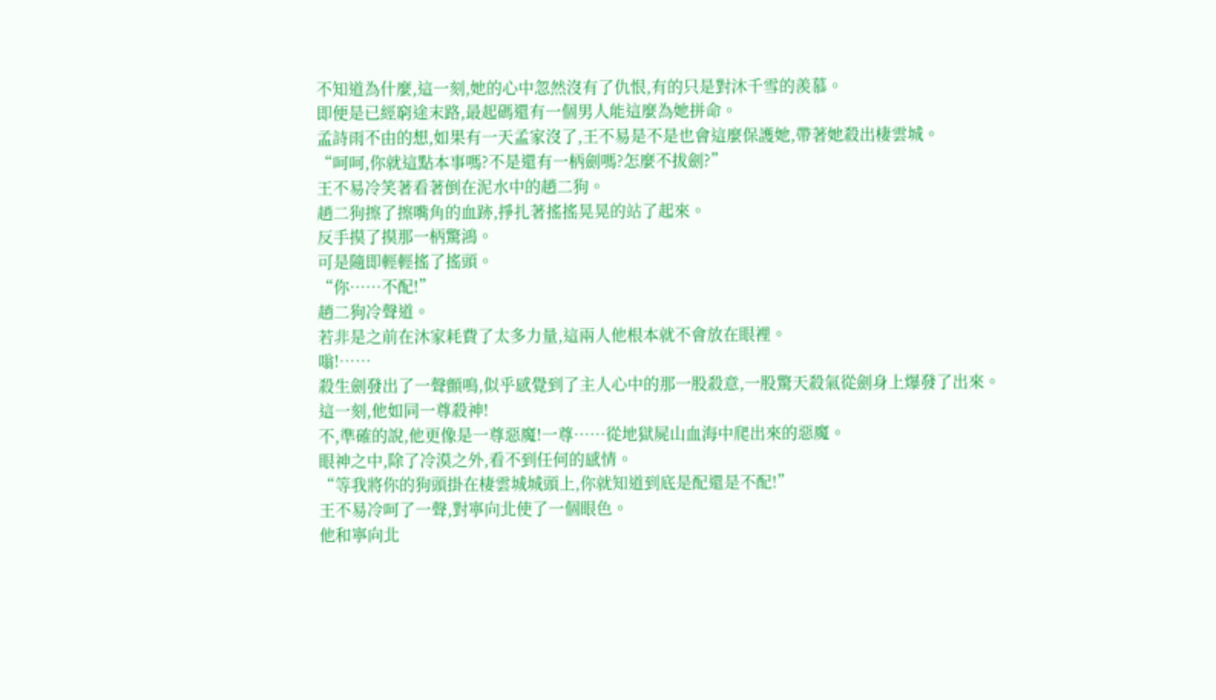不知道為什麼,這一刻,她的心中忽然沒有了仇恨,有的只是對沐千雪的羨慕。
即便是已經窮途末路,最起碼還有一個男人能這麼為她拼命。
孟詩雨不由的想,如果有一天孟家沒了,王不易是不是也會這麼保護她,帶著她殺出棲雲城。
“呵呵,你就這點本事嗎?不是還有一柄劍嗎?怎麼不拔劍?”
王不易冷笑著看著倒在泥水中的趙二狗。
趙二狗擦了擦嘴角的血跡,掙扎著搖搖晃晃的站了起來。
反手摸了摸那一柄驚鴻。
可是隨即輕輕搖了搖頭。
“你……不配!”
趙二狗冷聲道。
若非是之前在沐家耗費了太多力量,這兩人他根本就不會放在眼裡。
嗡!……
殺生劍發出了一聲顫鳴,似乎感覺到了主人心中的那一股殺意,一股驚天殺氣從劍身上爆發了出來。
這一刻,他如同一尊殺神!
不,準確的說,他更像是一尊惡魔!一尊……從地獄屍山血海中爬出來的惡魔。
眼神之中,除了冷漠之外,看不到任何的感情。
“等我將你的狗頭掛在棲雲城城頭上,你就知道到底是配還是不配!”
王不易冷呵了一聲,對寧向北使了一個眼色。
他和寧向北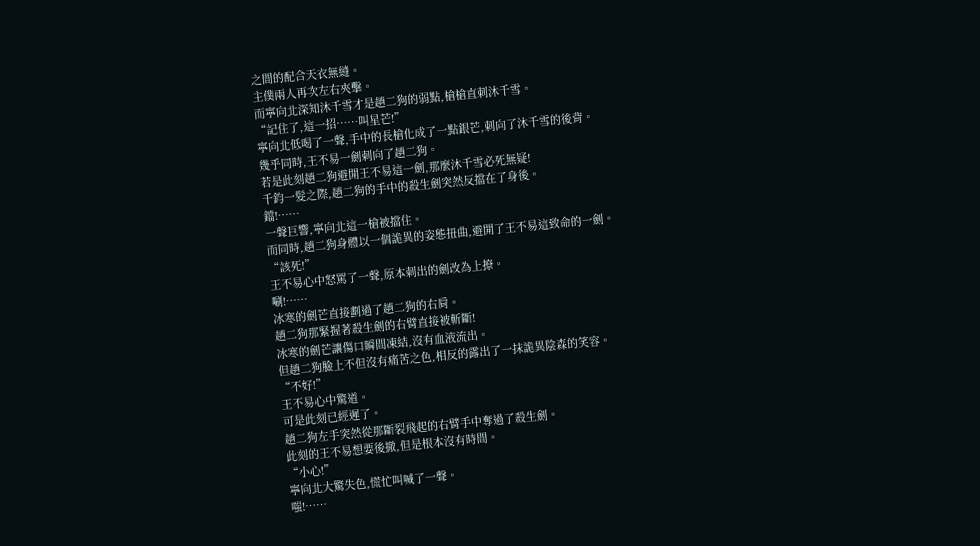之間的配合天衣無縫。
主僕兩人再次左右夾擊。
而寧向北深知沐千雪才是趙二狗的弱點,槍槍直刺沐千雪。
“記住了,這一招……叫星芒!”
寧向北低喝了一聲,手中的長槍化成了一點銀芒,刺向了沐千雪的後背。
幾乎同時,王不易一劍刺向了趙二狗。
若是此刻趙二狗避開王不易這一劍,那麼沐千雪必死無疑!
千鈞一髮之際,趙二狗的手中的殺生劍突然反擋在了身後。
鐺!……
一聲巨響,寧向北這一槍被擋住。
而同時,趙二狗身體以一個詭異的姿態扭曲,避開了王不易這致命的一劍。
“該死!”
王不易心中怒罵了一聲,原本刺出的劍改為上撩。
唰!……
冰寒的劍芒直接劃過了趙二狗的右肩。
趙二狗那緊握著殺生劍的右臂直接被斬斷!
冰寒的劍芒讓傷口瞬間凍結,沒有血液流出。
但趙二狗臉上不但沒有痛苦之色,相反的露出了一抹詭異陰森的笑容。
“不好!”
王不易心中驚道。
可是此刻已經遲了。
趙二狗左手突然從那斷裂飛起的右臂手中奪過了殺生劍。
此刻的王不易想要後撤,但是根本沒有時間。
“小心!”
寧向北大驚失色,慌忙叫喊了一聲。
嗤!……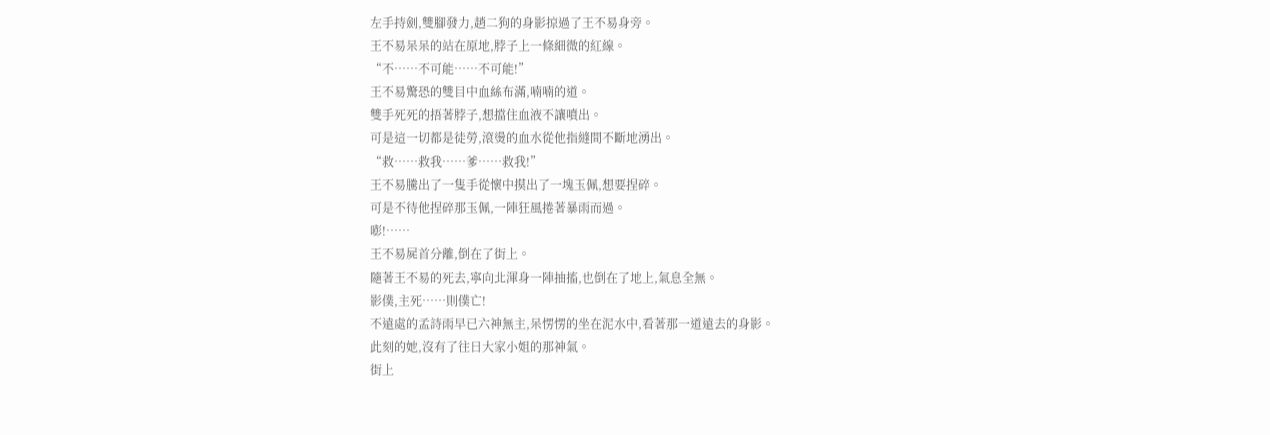左手持劍,雙腳發力,趙二狗的身影掠過了王不易身旁。
王不易呆呆的站在原地,脖子上一條細微的紅線。
“不……不可能……不可能!”
王不易驚恐的雙目中血絲布滿,喃喃的道。
雙手死死的捂著脖子,想擋住血液不讓噴出。
可是這一切都是徒勞,滾燙的血水從他指縫間不斷地湧出。
“救……救我……爹……救我!”
王不易騰出了一隻手從懷中摸出了一塊玉佩,想要捏碎。
可是不待他捏碎那玉佩,一陣狂風捲著暴雨而過。
嘭!……
王不易屍首分離,倒在了街上。
隨著王不易的死去,寧向北渾身一陣抽搐,也倒在了地上,氣息全無。
影僕,主死……則僕亡!
不遠處的孟詩雨早已六神無主,呆愣愣的坐在泥水中,看著那一道遠去的身影。
此刻的她,沒有了往日大家小姐的那神氣。
街上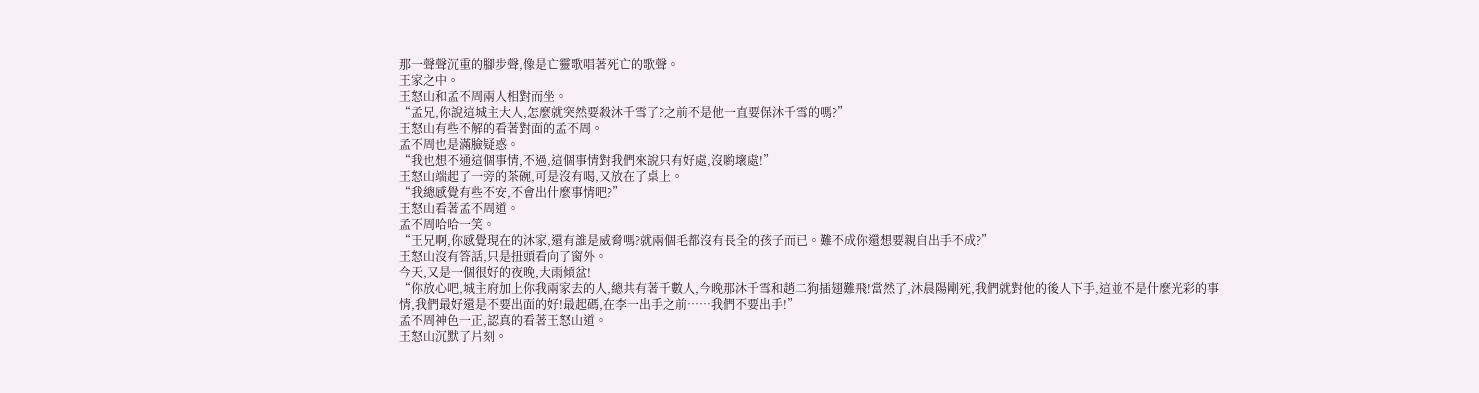那一聲聲沉重的腳步聲,像是亡靈歌唱著死亡的歌聲。
王家之中。
王怒山和孟不周兩人相對而坐。
“孟兄,你說這城主大人,怎麼就突然要殺沐千雪了?之前不是他一直要保沐千雪的嗎?”
王怒山有些不解的看著對面的孟不周。
孟不周也是滿臉疑惑。
“我也想不通這個事情,不過,這個事情對我們來說只有好處,沒喲壞處!”
王怒山端起了一旁的茶碗,可是沒有喝,又放在了桌上。
“我總感覺有些不安,不會出什麼事情吧?”
王怒山看著孟不周道。
孟不周哈哈一笑。
“王兄啊,你感覺現在的沐家,還有誰是威脅嗎?就兩個毛都沒有長全的孩子而已。難不成你還想要親自出手不成?”
王怒山沒有答話,只是扭頭看向了窗外。
今天,又是一個很好的夜晚,大雨傾盆!
“你放心吧,城主府加上你我兩家去的人,總共有著千數人,今晚那沐千雪和趙二狗插翅難飛!當然了,沐晨陽剛死,我們就對他的後人下手,這並不是什麼光彩的事情,我們最好還是不要出面的好!最起碼,在李一出手之前……我們不要出手!”
孟不周神色一正,認真的看著王怒山道。
王怒山沉默了片刻。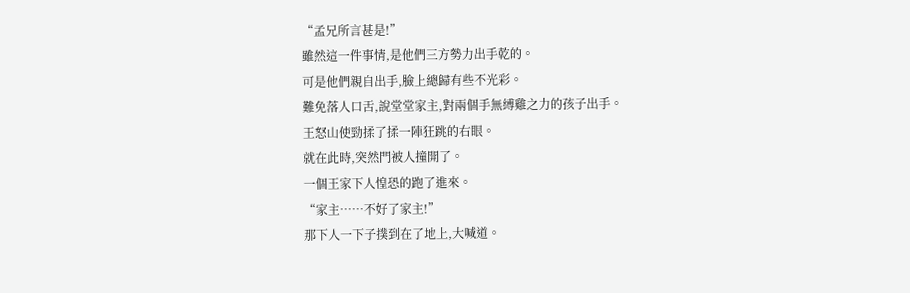“孟兄所言甚是!”
雖然這一件事情,是他們三方勢力出手乾的。
可是他們親自出手,臉上總歸有些不光彩。
難免落人口舌,說堂堂家主,對兩個手無縛雞之力的孩子出手。
王怒山使勁揉了揉一陣狂跳的右眼。
就在此時,突然門被人撞開了。
一個王家下人惶恐的跑了進來。
“家主……不好了家主!”
那下人一下子撲到在了地上,大喊道。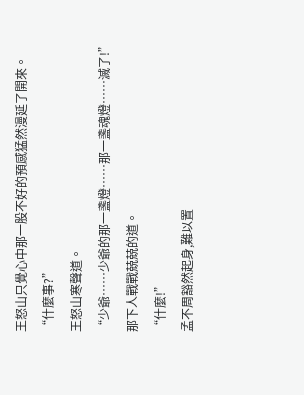王怒山只覺心中那一股不好的預感猛然漫延了開來。
“什麼事?”
王怒山寒聲道。
“少爺……少爺的那一盞燈……那一盞魂燈……滅了!”
那下人戰戰兢兢的道。
“什麼!”
孟不周豁然起身,難以置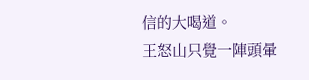信的大喝道。
王怒山只覺一陣頭暈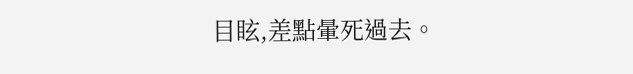目眩,差點暈死過去。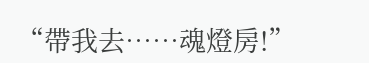“帶我去……魂燈房!”